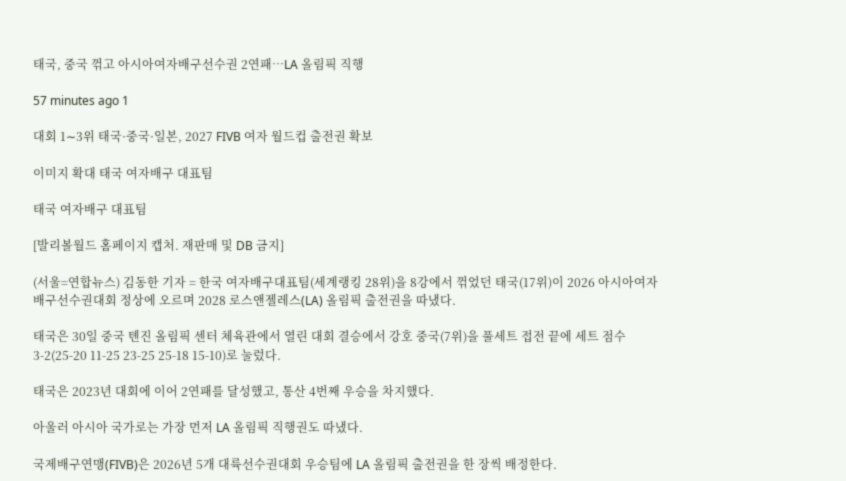태국, 중국 꺾고 아시아여자배구선수권 2연패…LA 올림픽 직행

57 minutes ago 1

대회 1∼3위 태국·중국·일본, 2027 FIVB 여자 월드컵 출전권 확보

이미지 확대 태국 여자배구 대표팀

태국 여자배구 대표팀

[발리볼월드 홈페이지 캡처. 재판매 및 DB 금지]

(서울=연합뉴스) 김동한 기자 = 한국 여자배구대표팀(세계랭킹 28위)을 8강에서 꺾었던 태국(17위)이 2026 아시아여자배구선수권대회 정상에 오르며 2028 로스앤젤레스(LA) 올림픽 출전권을 따냈다.

태국은 30일 중국 톈진 올림픽 센터 체육관에서 열린 대회 결승에서 강호 중국(7위)을 풀세트 접전 끝에 세트 점수 3-2(25-20 11-25 23-25 25-18 15-10)로 눌렀다.

태국은 2023년 대회에 이어 2연패를 달성했고, 통산 4번째 우승을 차지했다.

아울러 아시아 국가로는 가장 먼저 LA 올림픽 직행권도 따냈다.

국제배구연맹(FIVB)은 2026년 5개 대륙선수권대회 우승팀에 LA 올림픽 출전권을 한 장씩 배정한다.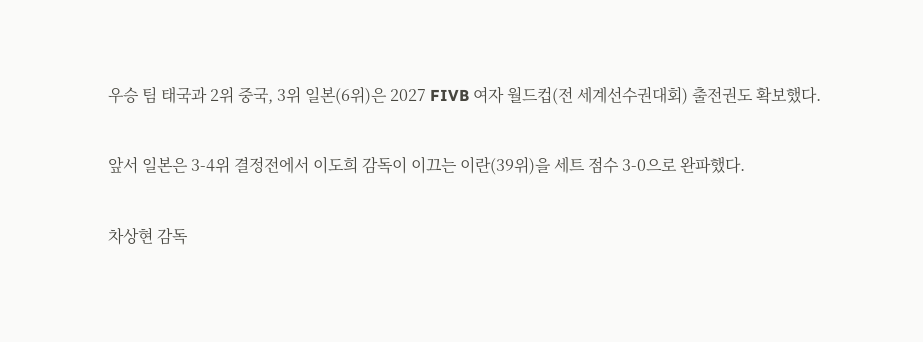우승 팀 태국과 2위 중국, 3위 일본(6위)은 2027 FIVB 여자 월드컵(전 세계선수권대회) 출전권도 확보했다.

앞서 일본은 3-4위 결정전에서 이도희 감독이 이끄는 이란(39위)을 세트 점수 3-0으로 완파했다.

차상현 감독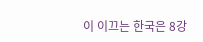이 이끄는 한국은 8강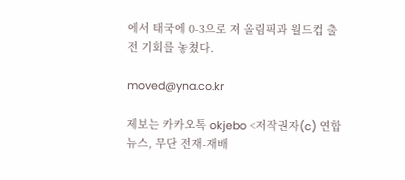에서 태국에 0-3으로 져 올림픽과 월드컵 출전 기회를 놓쳤다.

moved@yna.co.kr

제보는 카카오톡 okjebo <저작권자(c) 연합뉴스, 무단 전재-재배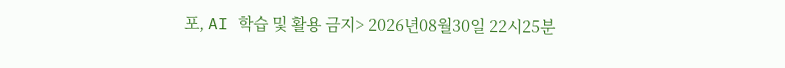포, AI 학습 및 활용 금지> 2026년08월30일 22시25분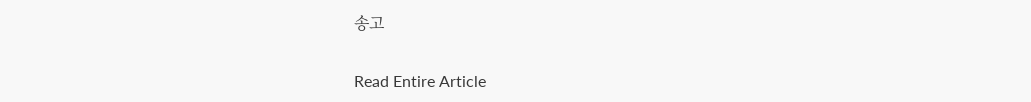송고

Read Entire Article